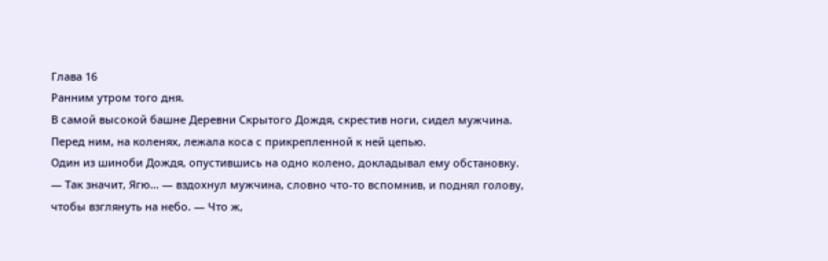Глава 16
Ранним утром того дня.
В самой высокой башне Деревни Скрытого Дождя, скрестив ноги, сидел мужчина. Перед ним, на коленях, лежала коса с прикрепленной к ней цепью.
Один из шиноби Дождя, опустившись на одно колено, докладывал ему обстановку.
— Так значит, Ягю... — вздохнул мужчина, словно что-то вспомнив, и поднял голову, чтобы взглянуть на небо. — Что ж,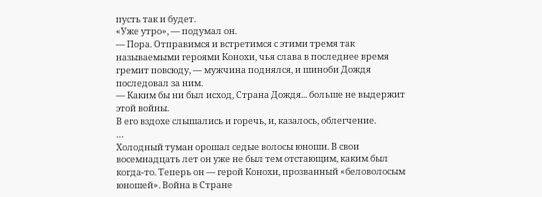пусть так и будет.
«Уже утро», — подумал он.
— Пора. Отправимся и встретимся с этими тремя так называемыми героями Конохи, чья слава в последнее время гремит повсюду, — мужчина поднялся, и шиноби Дождя последовал за ним.
— Каким бы ни был исход, Страна Дождя... больше не выдержит этой войны.
В его вздохе слышались и горечь, и, казалось, облегчение.
…
Холодный туман орошал седые волосы юноши. В свои восемнадцать лет он уже не был тем отстающим, каким был когда-то. Теперь он — герой Конохи, прозванный «беловолосым юношей». Война в Стране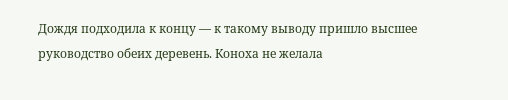Дождя подходила к концу — к такому выводу пришло высшее руководство обеих деревень. Коноха не желала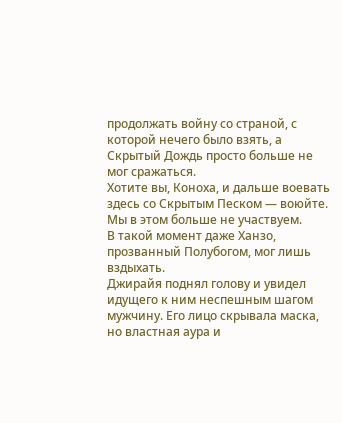продолжать войну со страной, с которой нечего было взять, а Скрытый Дождь просто больше не мог сражаться.
Хотите вы, Коноха, и дальше воевать здесь со Скрытым Песком — воюйте. Мы в этом больше не участвуем.
В такой момент даже Ханзо, прозванный Полубогом, мог лишь вздыхать.
Джирайя поднял голову и увидел идущего к ним неспешным шагом мужчину. Его лицо скрывала маска, но властная аура и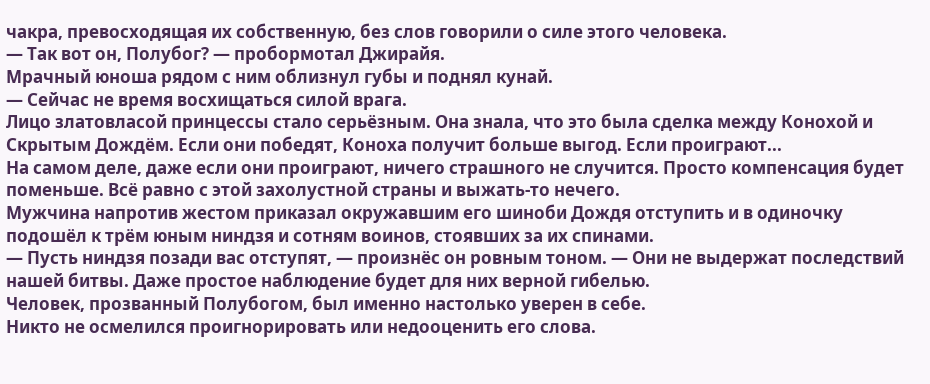чакра, превосходящая их собственную, без слов говорили о силе этого человека.
— Так вот он, Полубог? — пробормотал Джирайя.
Мрачный юноша рядом с ним облизнул губы и поднял кунай.
— Сейчас не время восхищаться силой врага.
Лицо златовласой принцессы стало серьёзным. Она знала, что это была сделка между Конохой и Скрытым Дождём. Если они победят, Коноха получит больше выгод. Если проиграют...
На самом деле, даже если они проиграют, ничего страшного не случится. Просто компенсация будет поменьше. Всё равно с этой захолустной страны и выжать-то нечего.
Мужчина напротив жестом приказал окружавшим его шиноби Дождя отступить и в одиночку подошёл к трём юным ниндзя и сотням воинов, стоявших за их спинами.
— Пусть ниндзя позади вас отступят, — произнёс он ровным тоном. — Они не выдержат последствий нашей битвы. Даже простое наблюдение будет для них верной гибелью.
Человек, прозванный Полубогом, был именно настолько уверен в себе.
Никто не осмелился проигнорировать или недооценить его слова.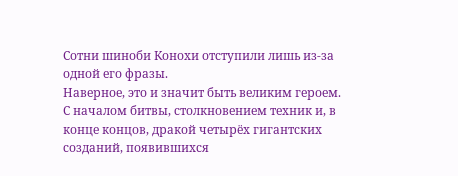Сотни шиноби Конохи отступили лишь из-за одной его фразы.
Наверное, это и значит быть великим героем.
С началом битвы, столкновением техник и, в конце концов, дракой четырёх гигантских созданий, появившихся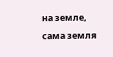на земле, сама земля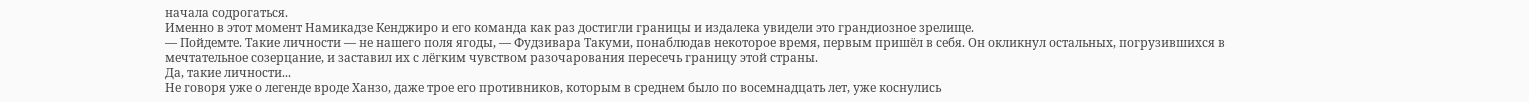начала содрогаться.
Именно в этот момент Намикадзе Кенджиро и его команда как раз достигли границы и издалека увидели это грандиозное зрелище.
— Пойдемте. Такие личности — не нашего поля ягоды, — Фудзивара Такуми, понаблюдав некоторое время, первым пришёл в себя. Он окликнул остальных, погрузившихся в мечтательное созерцание, и заставил их с лёгким чувством разочарования пересечь границу этой страны.
Да, такие личности...
Не говоря уже о легенде вроде Ханзо, даже трое его противников, которым в среднем было по восемнадцать лет, уже коснулись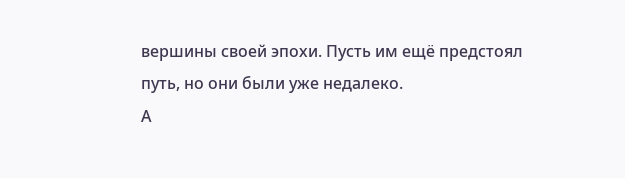вершины своей эпохи. Пусть им ещё предстоял путь, но они были уже недалеко.
А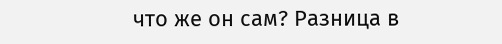что же он сам? Разница в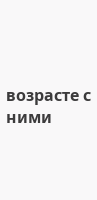возрасте с ними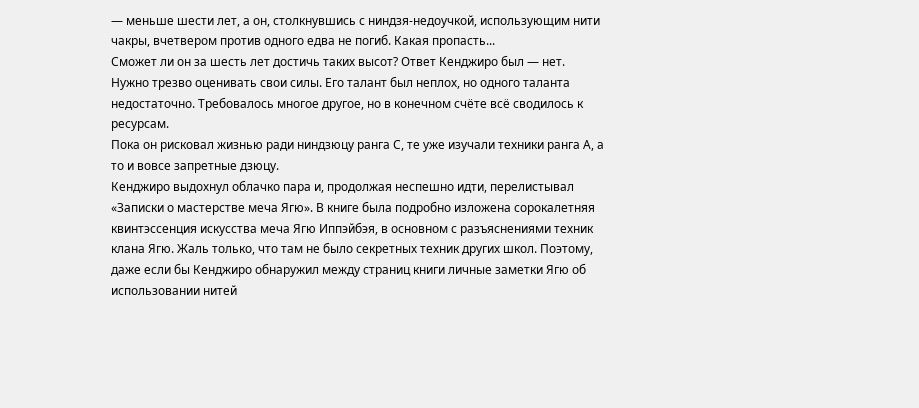— меньше шести лет, а он, столкнувшись с ниндзя-недоучкой, использующим нити чакры, вчетвером против одного едва не погиб. Какая пропасть...
Сможет ли он за шесть лет достичь таких высот? Ответ Кенджиро был — нет.
Нужно трезво оценивать свои силы. Его талант был неплох, но одного таланта недостаточно. Требовалось многое другое, но в конечном счёте всё сводилось к ресурсам.
Пока он рисковал жизнью ради ниндзюцу ранга C, те уже изучали техники ранга A, а то и вовсе запретные дзюцу.
Кенджиро выдохнул облачко пара и, продолжая неспешно идти, перелистывал «Записки о мастерстве меча Ягю». В книге была подробно изложена сорокалетняя квинтэссенция искусства меча Ягю Иппэйбэя, в основном с разъяснениями техник клана Ягю. Жаль только, что там не было секретных техник других школ. Поэтому, даже если бы Кенджиро обнаружил между страниц книги личные заметки Ягю об использовании нитей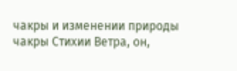чакры и изменении природы чакры Стихии Ветра, он,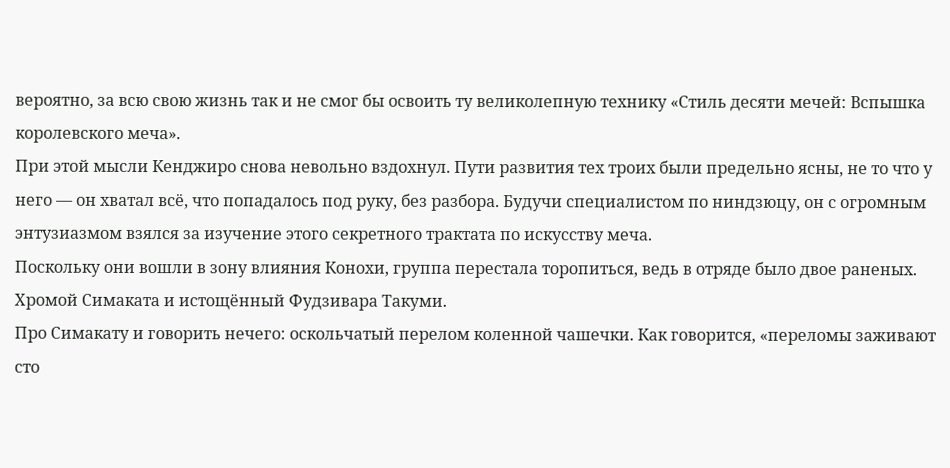вероятно, за всю свою жизнь так и не смог бы освоить ту великолепную технику «Стиль десяти мечей: Вспышка королевского меча».
При этой мысли Кенджиро снова невольно вздохнул. Пути развития тех троих были предельно ясны, не то что у него — он хватал всё, что попадалось под руку, без разбора. Будучи специалистом по ниндзюцу, он с огромным энтузиазмом взялся за изучение этого секретного трактата по искусству меча.
Поскольку они вошли в зону влияния Конохи, группа перестала торопиться, ведь в отряде было двое раненых.
Хромой Симаката и истощённый Фудзивара Такуми.
Про Симакату и говорить нечего: оскольчатый перелом коленной чашечки. Как говорится, «переломы заживают сто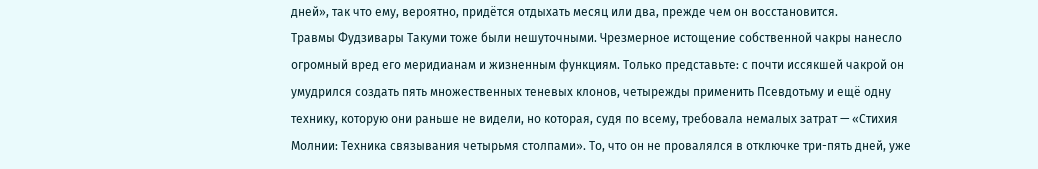дней», так что ему, вероятно, придётся отдыхать месяц или два, прежде чем он восстановится.
Травмы Фудзивары Такуми тоже были нешуточными. Чрезмерное истощение собственной чакры нанесло огромный вред его меридианам и жизненным функциям. Только представьте: с почти иссякшей чакрой он умудрился создать пять множественных теневых клонов, четырежды применить Псевдотьму и ещё одну технику, которую они раньше не видели, но которая, судя по всему, требовала немалых затрат — «Стихия Молнии: Техника связывания четырьмя столпами». То, что он не провалялся в отключке три-пять дней, уже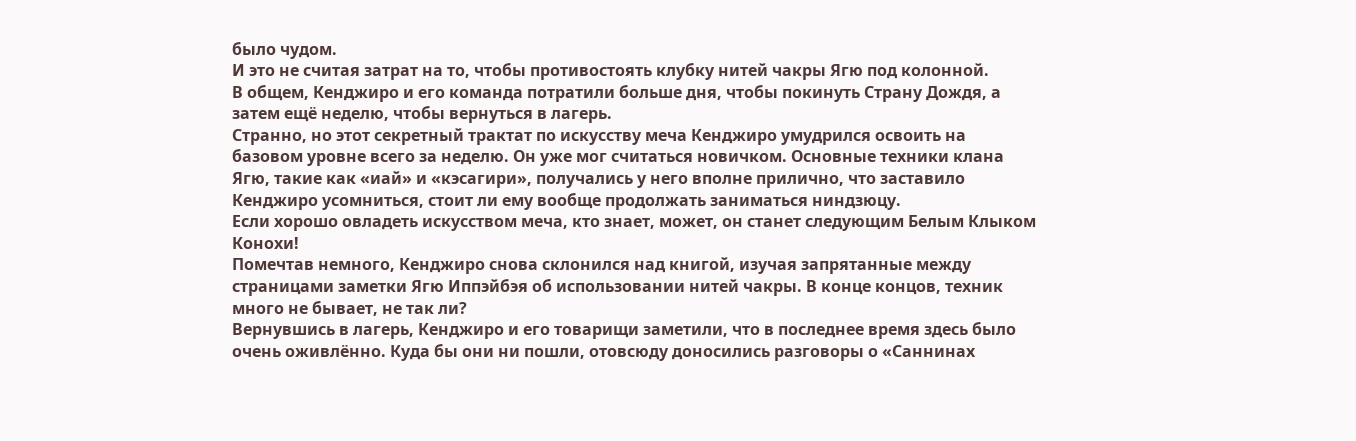было чудом.
И это не считая затрат на то, чтобы противостоять клубку нитей чакры Ягю под колонной.
В общем, Кенджиро и его команда потратили больше дня, чтобы покинуть Страну Дождя, а затем ещё неделю, чтобы вернуться в лагерь.
Странно, но этот секретный трактат по искусству меча Кенджиро умудрился освоить на базовом уровне всего за неделю. Он уже мог считаться новичком. Основные техники клана Ягю, такие как «иай» и «кэсагири», получались у него вполне прилично, что заставило Кенджиро усомниться, стоит ли ему вообще продолжать заниматься ниндзюцу.
Если хорошо овладеть искусством меча, кто знает, может, он станет следующим Белым Клыком Конохи!
Помечтав немного, Кенджиро снова склонился над книгой, изучая запрятанные между страницами заметки Ягю Иппэйбэя об использовании нитей чакры. В конце концов, техник много не бывает, не так ли?
Вернувшись в лагерь, Кенджиро и его товарищи заметили, что в последнее время здесь было очень оживлённо. Куда бы они ни пошли, отовсюду доносились разговоры о «Саннинах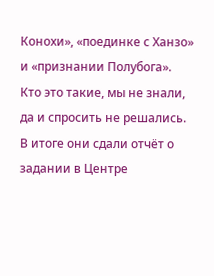Конохи», «поединке с Ханзо» и «признании Полубога».
Кто это такие, мы не знали, да и спросить не решались.
В итоге они сдали отчёт о задании в Центре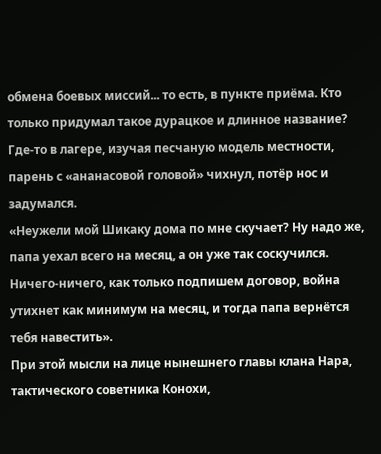обмена боевых миссий... то есть, в пункте приёма. Кто только придумал такое дурацкое и длинное название?
Где-то в лагере, изучая песчаную модель местности, парень с «ананасовой головой» чихнул, потёр нос и задумался.
«Неужели мой Шикаку дома по мне скучает? Ну надо же, папа уехал всего на месяц, а он уже так соскучился. Ничего-ничего, как только подпишем договор, война утихнет как минимум на месяц, и тогда папа вернётся тебя навестить».
При этой мысли на лице нынешнего главы клана Нара, тактического советника Конохи,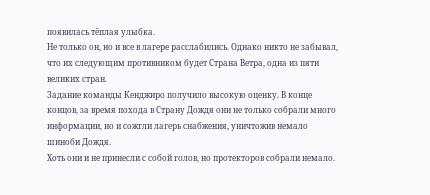появилась тёплая улыбка.
Не только он, но и все в лагере расслабились. Однако никто не забывал, что их следующим противником будет Страна Ветра, одна из пяти великих стран.
Задание команды Кенджиро получило высокую оценку. В конце концов, за время похода в Страну Дождя они не только собрали много информации, но и сожгли лагерь снабжения, уничтожив немало шиноби Дождя.
Хоть они и не принесли с собой голов, но протекторов собрали немало.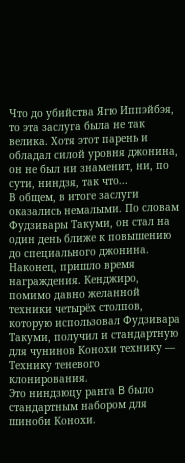Что до убийства Ягю Иппэйбэя, то эта заслуга была не так велика. Хотя этот парень и обладал силой уровня джонина, он не был ни знаменит, ни, по сути, ниндзя, так что...
В общем, в итоге заслуги оказались немалыми. По словам Фудзивары Такуми, он стал на один день ближе к повышению до специального джонина.
Наконец, пришло время награждения. Кенджиро, помимо давно желанной техники четырёх столпов, которую использовал Фудзивара Такуми, получил и стандартную для чунинов Конохи технику — Технику теневого клонирования.
Это ниндзюцу ранга B было стандартным набором для шиноби Конохи.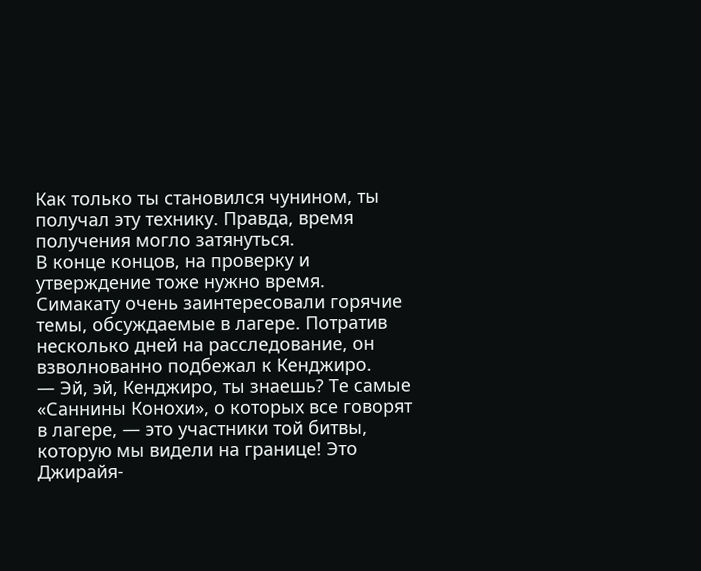Как только ты становился чунином, ты получал эту технику. Правда, время получения могло затянуться.
В конце концов, на проверку и утверждение тоже нужно время.
Симакату очень заинтересовали горячие темы, обсуждаемые в лагере. Потратив несколько дней на расследование, он взволнованно подбежал к Кенджиро.
— Эй, эй, Кенджиро, ты знаешь? Те самые «Саннины Конохи», о которых все говорят в лагере, — это участники той битвы, которую мы видели на границе! Это Джирайя-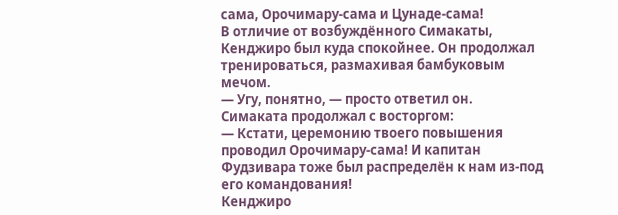сама, Орочимару-сама и Цунаде-сама!
В отличие от возбуждённого Симакаты, Кенджиро был куда спокойнее. Он продолжал тренироваться, размахивая бамбуковым мечом.
— Угу, понятно, — просто ответил он.
Симаката продолжал с восторгом:
— Кстати, церемонию твоего повышения проводил Орочимару-сама! И капитан Фудзивара тоже был распределён к нам из-под его командования!
Кенджиро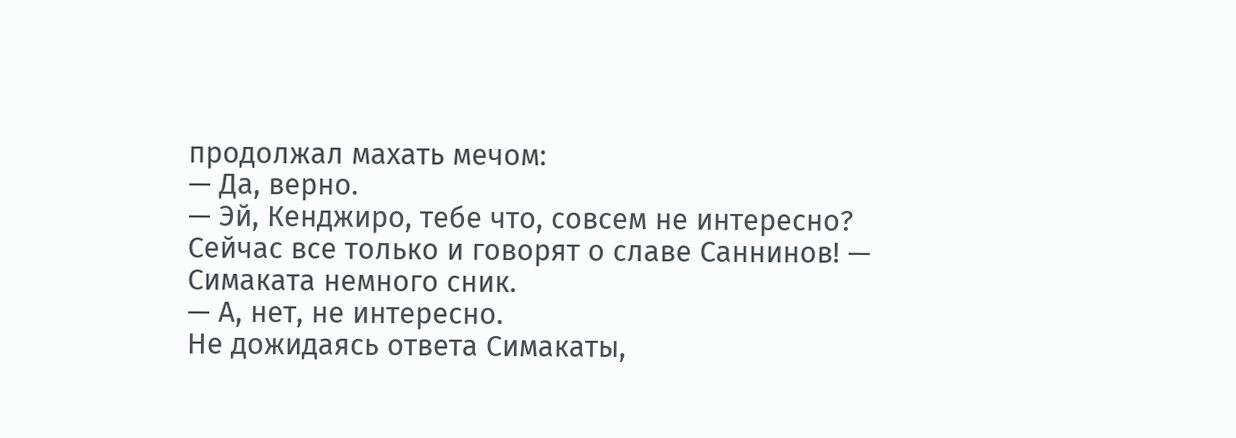продолжал махать мечом:
— Да, верно.
— Эй, Кенджиро, тебе что, совсем не интересно? Сейчас все только и говорят о славе Саннинов! — Симаката немного сник.
— А, нет, не интересно.
Не дожидаясь ответа Симакаты,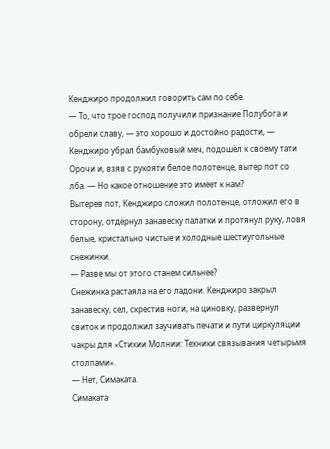Кенджиро продолжил говорить сам по себе.
— То, что трое господ получили признание Полубога и обрели славу, — это хорошо и достойно радости, — Кенджиро убрал бамбуковый меч, подошёл к своему тати Орочи и, взяв с рукояти белое полотенце, вытер пот со лба. — Но какое отношение это имеет к нам?
Вытерев пот, Кенджиро сложил полотенце, отложил его в сторону, отдёрнул занавеску палатки и протянул руку, ловя белые, кристально чистые и холодные шестиугольные снежинки.
— Разве мы от этого станем сильнее?
Снежинка растаяла на его ладони. Кенджиро закрыл занавеску, сел, скрестив ноги, на циновку, развернул свиток и продолжил заучивать печати и пути циркуляции чакры для «Стихии Молнии: Техники связывания четырьмя столпами».
— Нет, Симаката.
Симаката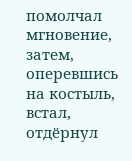помолчал мгновение, затем, оперевшись на костыль, встал, отдёрнул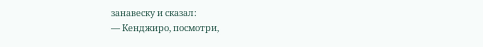занавеску и сказал:
— Кенджиро, посмотри,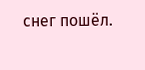снег пошёл.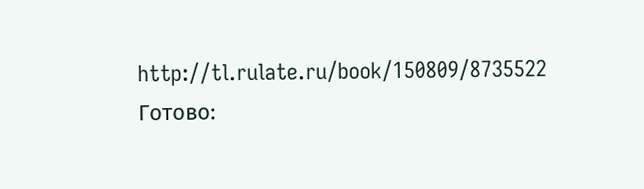http://tl.rulate.ru/book/150809/8735522
Готово: